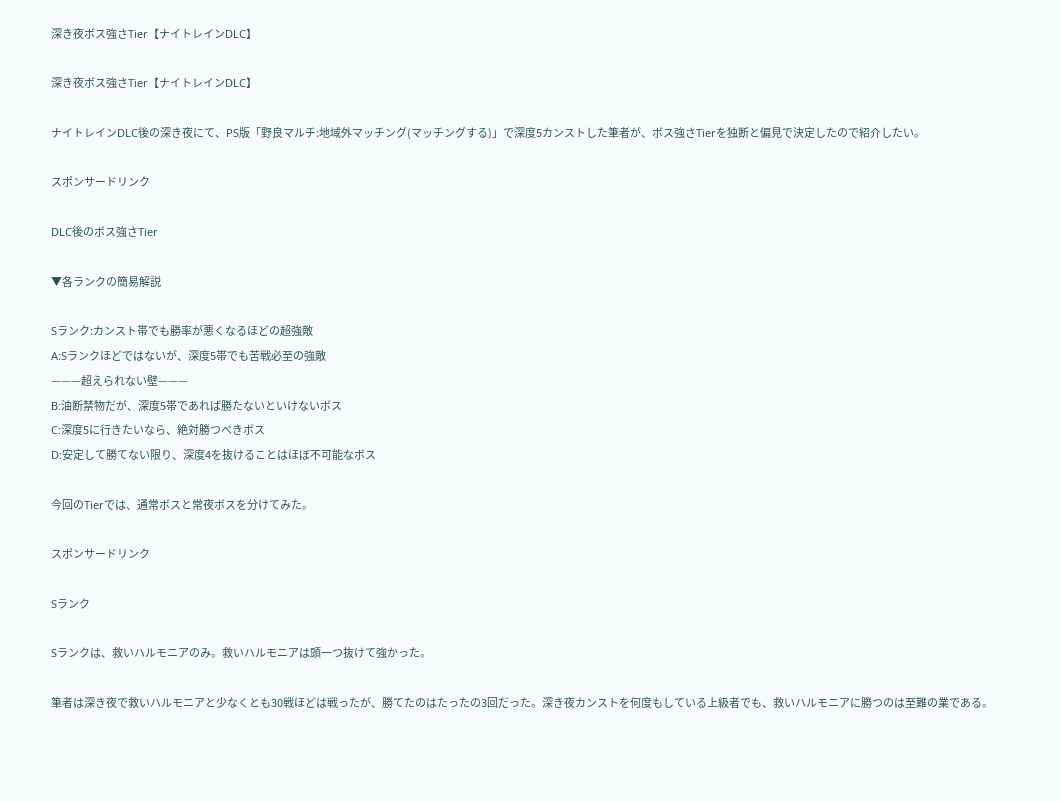深き夜ボス強さTier【ナイトレインDLC】

深き夜ボス強さTier【ナイトレインDLC】

ナイトレインDLC後の深き夜にて、PS版「野良マルチ:地域外マッチング(マッチングする)」で深度5カンストした筆者が、ボス強さTierを独断と偏見で決定したので紹介したい。

スポンサードリンク

DLC後のボス強さTier

▼各ランクの簡易解説

Sランク:カンスト帯でも勝率が悪くなるほどの超強敵
A:Sランクほどではないが、深度5帯でも苦戦必至の強敵
———超えられない壁———
B:油断禁物だが、深度5帯であれば勝たないといけないボス
C:深度5に行きたいなら、絶対勝つべきボス
D:安定して勝てない限り、深度4を抜けることはほぼ不可能なボス

今回のTierでは、通常ボスと常夜ボスを分けてみた。

スポンサードリンク

Sランク

Sランクは、救いハルモニアのみ。救いハルモニアは頭一つ抜けて強かった。

筆者は深き夜で救いハルモニアと少なくとも30戦ほどは戦ったが、勝てたのはたったの3回だった。深き夜カンストを何度もしている上級者でも、救いハルモニアに勝つのは至難の業である。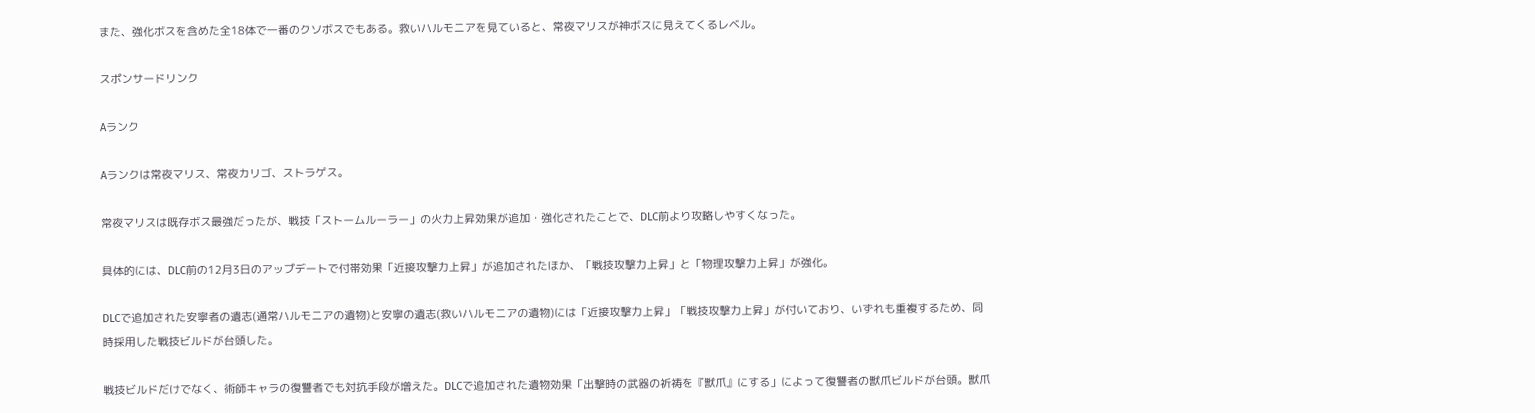また、強化ボスを含めた全18体で一番のクソボスでもある。救いハルモニアを見ていると、常夜マリスが神ボスに見えてくるレベル。

スポンサードリンク

Aランク

Aランクは常夜マリス、常夜カリゴ、ストラゲス。

常夜マリスは既存ボス最強だったが、戦技「ストームルーラー」の火力上昇効果が追加・強化されたことで、DLC前より攻略しやすくなった。

具体的には、DLC前の12月3日のアップデートで付帯効果「近接攻撃力上昇」が追加されたほか、「戦技攻撃力上昇」と「物理攻撃力上昇」が強化。

DLCで追加された安寧者の遺志(通常ハルモニアの遺物)と安寧の遺志(救いハルモニアの遺物)には「近接攻撃力上昇」「戦技攻撃力上昇」が付いており、いずれも重複するため、同時採用した戦技ビルドが台頭した。

戦技ビルドだけでなく、術師キャラの復讐者でも対抗手段が増えた。DLCで追加された遺物効果「出撃時の武器の祈祷を『獣爪』にする」によって復讐者の獣爪ビルドが台頭。獣爪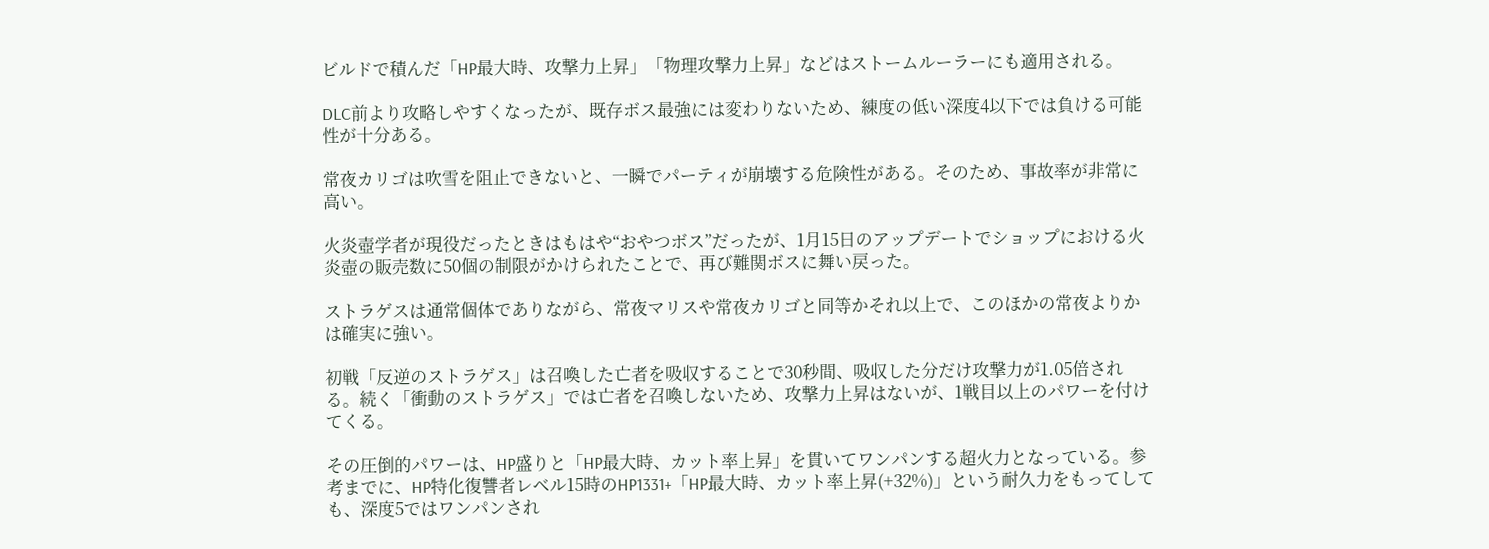ビルドで積んだ「HP最大時、攻撃力上昇」「物理攻撃力上昇」などはストームルーラーにも適用される。

DLC前より攻略しやすくなったが、既存ボス最強には変わりないため、練度の低い深度4以下では負ける可能性が十分ある。

常夜カリゴは吹雪を阻止できないと、一瞬でパーティが崩壊する危険性がある。そのため、事故率が非常に高い。

火炎壺学者が現役だったときはもはや“おやつボス”だったが、1月15日のアップデートでショップにおける火炎壺の販売数に50個の制限がかけられたことで、再び難関ボスに舞い戻った。

ストラゲスは通常個体でありながら、常夜マリスや常夜カリゴと同等かそれ以上で、このほかの常夜よりかは確実に強い。

初戦「反逆のストラゲス」は召喚した亡者を吸収することで30秒間、吸収した分だけ攻撃力が1.05倍される。続く「衝動のストラゲス」では亡者を召喚しないため、攻撃力上昇はないが、1戦目以上のパワーを付けてくる。

その圧倒的パワーは、HP盛りと「HP最大時、カット率上昇」を貫いてワンパンする超火力となっている。参考までに、HP特化復讐者レベル15時のHP1331+「HP最大時、カット率上昇(+32%)」という耐久力をもってしても、深度5ではワンパンされ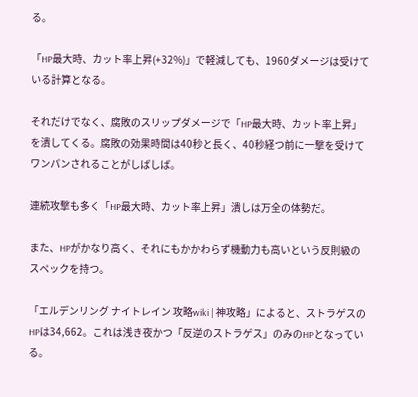る。

「HP最大時、カット率上昇(+32%)」で軽減しても、1960ダメージは受けている計算となる。

それだけでなく、腐敗のスリップダメージで「HP最大時、カット率上昇」を潰してくる。腐敗の効果時間は40秒と長く、40秒経つ前に一撃を受けてワンパンされることがしばしば。

連続攻撃も多く「HP最大時、カット率上昇」潰しは万全の体勢だ。

また、HPがかなり高く、それにもかかわらず機動力も高いという反則級のスペックを持つ。

「エルデンリング ナイトレイン 攻略wiki | 神攻略」によると、ストラゲスのHPは34,662。これは浅き夜かつ「反逆のストラゲス」のみのHPとなっている。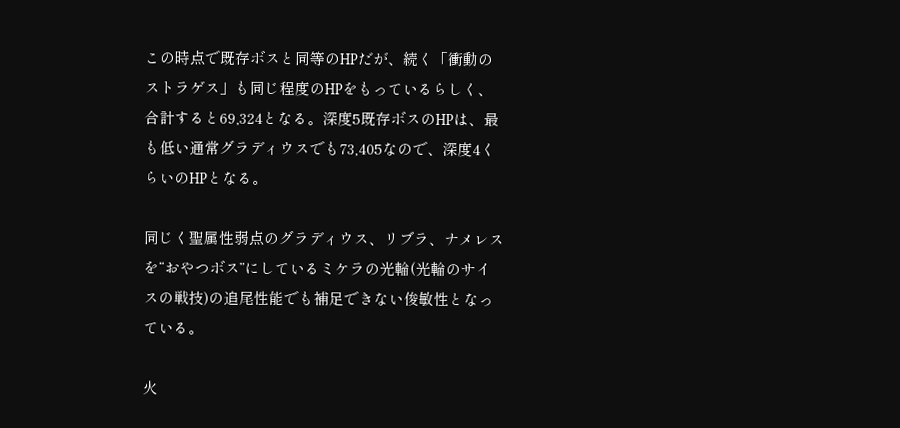この時点で既存ボスと同等のHPだが、続く「衝動のストラゲス」も同じ程度のHPをもっているらしく、合計すると69,324となる。深度5既存ボスのHPは、最も低い通常グラディウスでも73,405なので、深度4くらいのHPとなる。

同じく聖属性弱点のグラディウス、リブラ、ナメレスを“おやつボス”にしているミケラの光輪(光輪のサイスの戦技)の追尾性能でも補足できない俊敏性となっている。

火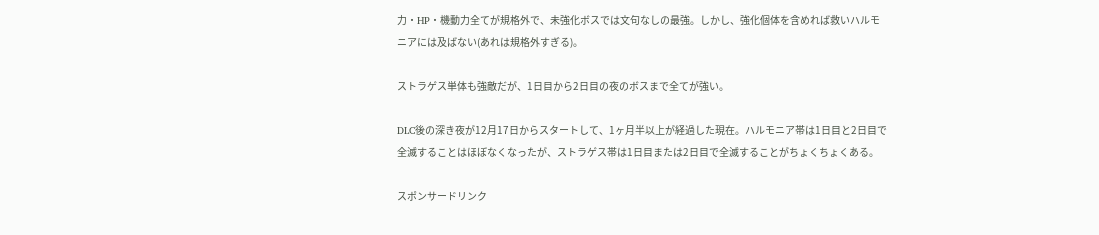力・HP・機動力全てが規格外で、未強化ボスでは文句なしの最強。しかし、強化個体を含めれば救いハルモニアには及ばない(あれは規格外すぎる)。

ストラゲス単体も強敵だが、1日目から2日目の夜のボスまで全てが強い。

DLC後の深き夜が12月17日からスタートして、1ヶ月半以上が経過した現在。ハルモニア帯は1日目と2日目で全滅することはほぼなくなったが、ストラゲス帯は1日目または2日目で全滅することがちょくちょくある。

スポンサードリンク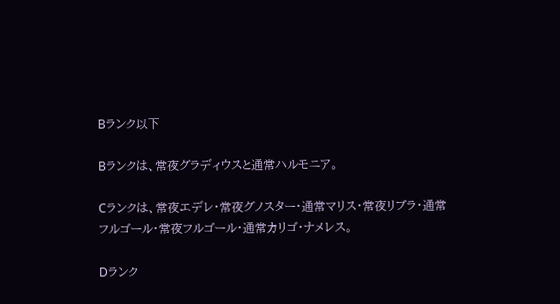Bランク以下

Bランクは、常夜グラディウスと通常ハルモニア。

Cランクは、常夜エデレ・常夜グノスター・通常マリス・常夜リブラ・通常フルゴール・常夜フルゴール・通常カリゴ・ナメレス。

Dランク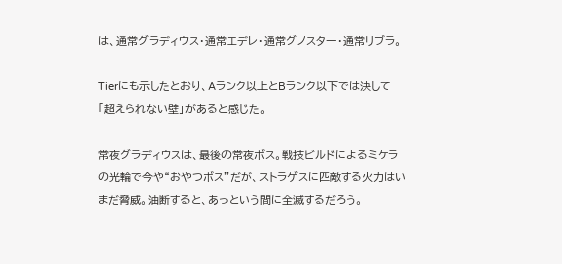は、通常グラディウス・通常エデレ・通常グノスター・通常リブラ。

Tierにも示したとおり、Aランク以上とBランク以下では決して「超えられない壁」があると感じた。

常夜グラディウスは、最後の常夜ボス。戦技ビルドによるミケラの光輪で今や“おやつボス”だが、ストラゲスに匹敵する火力はいまだ脅威。油断すると、あっという間に全滅するだろう。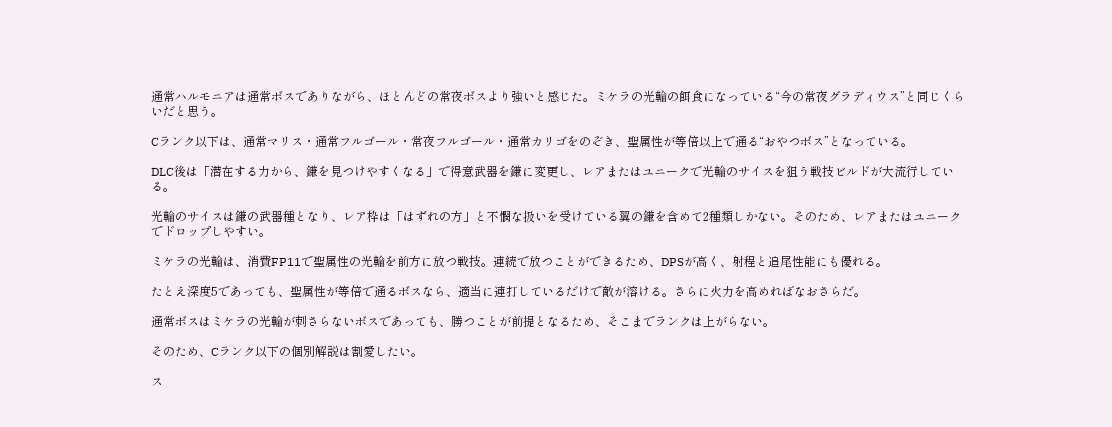通常ハルモニアは通常ボスでありながら、ほとんどの常夜ボスより強いと感じた。ミケラの光輪の餌食になっている“今の常夜グラディウス”と同じくらいだと思う。

Cランク以下は、通常マリス・通常フルゴール・常夜フルゴール・通常カリゴをのぞき、聖属性が等倍以上で通る“おやつボス”となっている。

DLC後は「潜在する力から、鎌を見つけやすくなる」で得意武器を鎌に変更し、レアまたはユニークで光輪のサイスを狙う戦技ビルドが大流行している。

光輪のサイスは鎌の武器種となり、レア枠は「はずれの方」と不憫な扱いを受けている翼の鎌を含めて2種類しかない。そのため、レアまたはユニークでドロップしやすい。

ミケラの光輪は、消費FP11で聖属性の光輪を前方に放つ戦技。連続で放つことができるため、DPSが高く、射程と追尾性能にも優れる。

たとえ深度5であっても、聖属性が等倍で通るボスなら、適当に連打しているだけで敵が溶ける。さらに火力を高めればなおさらだ。

通常ボスはミケラの光輪が刺さらないボスであっても、勝つことが前提となるため、そこまでランクは上がらない。

そのため、Cランク以下の個別解説は割愛したい。

ス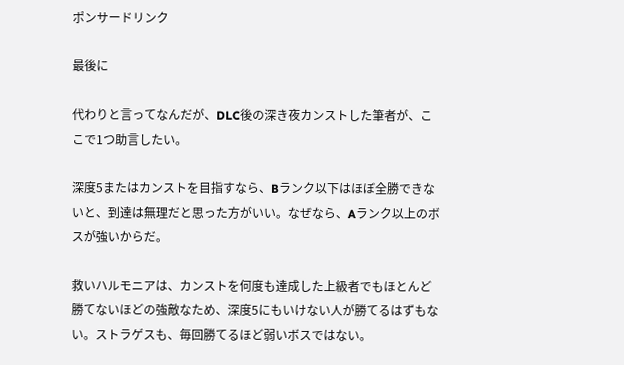ポンサードリンク

最後に

代わりと言ってなんだが、DLC後の深き夜カンストした筆者が、ここで1つ助言したい。

深度5またはカンストを目指すなら、Bランク以下はほぼ全勝できないと、到達は無理だと思った方がいい。なぜなら、Aランク以上のボスが強いからだ。

救いハルモニアは、カンストを何度も達成した上級者でもほとんど勝てないほどの強敵なため、深度5にもいけない人が勝てるはずもない。ストラゲスも、毎回勝てるほど弱いボスではない。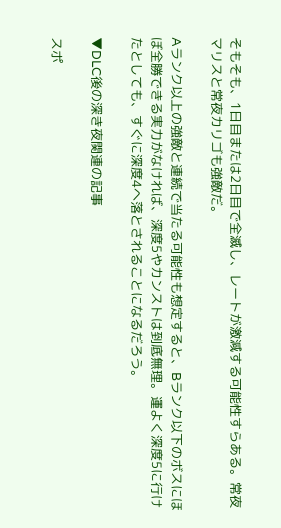そもそも、1日目または2日目で全滅し、レートが激減する可能性すらある。常夜マリスと常夜カリゴも強敵だ。

Aランク以上の強敵と連続で当たる可能性も想定すると、Bランク以下のボスにほぼ全勝できる実力がなければ、深度5やカンストは到底無理。運よく深度5に行けたとしても、すぐに深度4へ落とされることになるだろう。

▼DLC後の深き夜関連の記事

スポ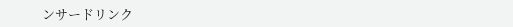ンサードリンク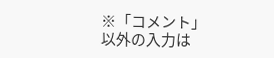※「コメント」以外の入力は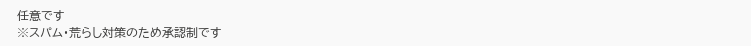任意です
※スパム・荒らし対策のため承認制です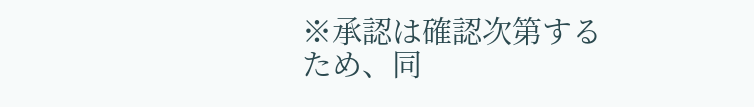※承認は確認次第するため、同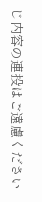じ内容の連投はご遠慮ください